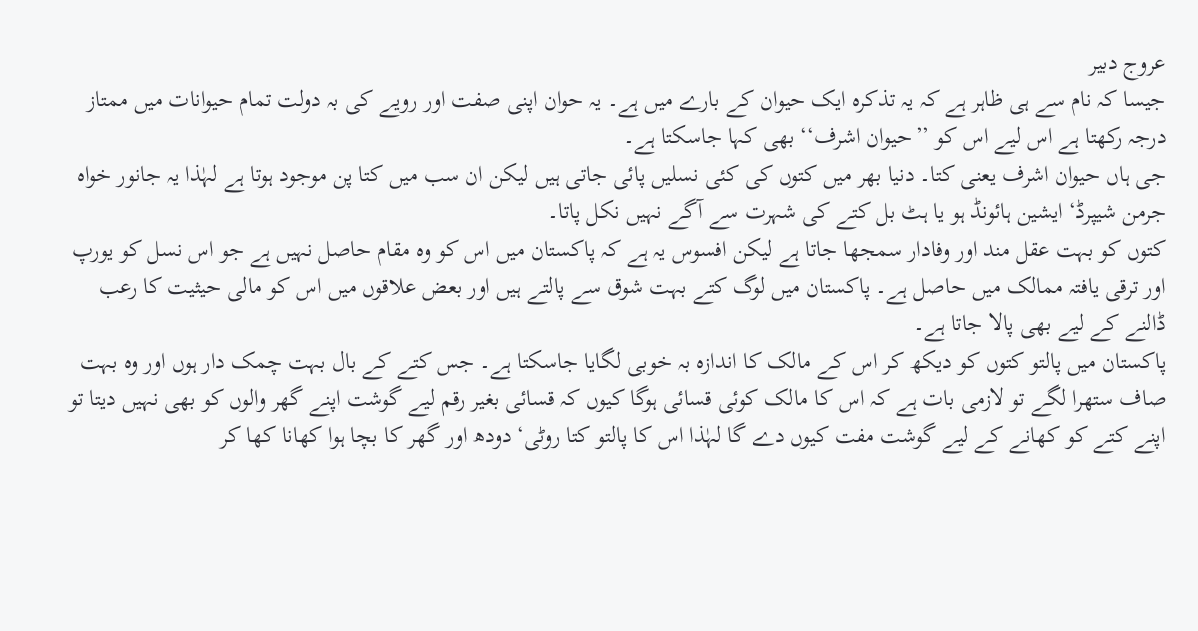عروج دبیر
جیسا کہ نام سے ہی ظاہر ہے کہ یہ تذکرہ ایک حیوان کے بارے میں ہے۔ یہ حوان اپنی صفت اور رویے کی بہ دولت تمام حیوانات میں ممتاز درجہ رکھتا ہے اس لیے اس کو ’’حیوان اشرف‘‘ بھی کہا جاسکتا ہے۔
جی ہاں حیوان اشرف یعنی کتا۔ دنیا بھر میں کتوں کی کئی نسلیں پائی جاتی ہیں لیکن ان سب میں کتا پن موجود ہوتا ہے لہٰذا یہ جانور خواہ جرمن شیپرڈ‘ ایشین ہائونڈ ہو یا ہٹ بل کتے کی شہرت سے آگے نہیں نکل پاتا۔
کتوں کو بہت عقل مند اور وفادار سمجھا جاتا ہے لیکن افسوس یہ ہے کہ پاکستان میں اس کو وہ مقام حاصل نہیں ہے جو اس نسل کو یورپ اور ترقی یافتہ ممالک میں حاصل ہے۔ پاکستان میں لوگ کتے بہت شوق سے پالتے ہیں اور بعض علاقوں میں اس کو مالی حیثیت کا رعب ڈالنے کے لیے بھی پالا جاتا ہے۔
پاکستان میں پالتو کتوں کو دیکھ کر اس کے مالک کا اندازہ بہ خوبی لگایا جاسکتا ہے۔ جس کتے کے بال بہت چمک دار ہوں اور وہ بہت صاف ستھرا لگے تو لازمی بات ہے کہ اس کا مالک کوئی قسائی ہوگا کیوں کہ قسائی بغیر رقم لیے گوشت اپنے گھر والوں کو بھی نہیں دیتا تو اپنے کتے کو کھانے کے لیے گوشت مفت کیوں دے گا لہٰذا اس کا پالتو کتا روٹی‘ دودھ اور گھر کا بچا ہوا کھانا کھا کر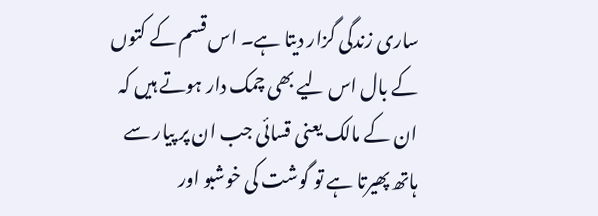ساری زندگی گزار دیتا ہے۔ اس قسم کے کتوں کے بال اس لیے بھی چمک دار ہوتے ہیں کہ ان کے مالک یعنی قسائی جب ان پر پیار سے ہاتھ پھیرتا ہے تو گوشت کی خوشبو اور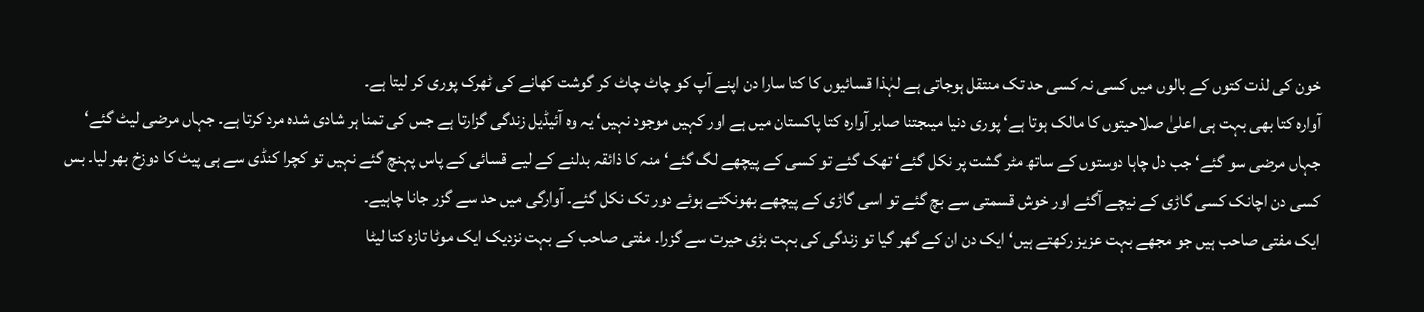خون کی لذت کتوں کے بالوں میں کسی نہ کسی حد تک منتقل ہوجاتی ہے لہٰذا قسائیوں کا کتا سارا دن اپنے آپ کو چاٹ چاٹ کر گوشت کھانے کی ٹھرک پوری کر لیتا ہے۔
آوارہ کتا بھی بہت ہی اعلیٰ صلاحیتوں کا مالک ہوتا ہے‘ پوری دنیا میںجتنا صابر آوارہ کتا پاکستان میں ہے اور کہیں موجود نہیں‘ یہ وہ آئیڈیل زندگی گزارتا ہے جس کی تمنا ہر شادی شدہ مرد کرتا ہے۔ جہاں مرضی لیٹ گئے‘ جہاں مرضی سو گئے‘ جب دل چاہا دوستوں کے ساتھ مٹر گشت پر نکل گئے‘ تھک گئے تو کسی کے پیچھے لگ گئے‘ منہ کا ذائقہ بدلنے کے لیے قسائی کے پاس پہنچ گئے نہیں تو کچرا کنڈی سے ہی پیٹ کا دوزخ بھر لیا۔ بس کسی دن اچانک کسی گاڑی کے نیچے آگئے اور خوش قسمتی سے بچ گئے تو اسی گاڑی کے پیچھے بھونکتے ہوئے دور تک نکل گئے۔ آوارگی میں حد سے گزر جانا چاہیے۔
ایک مفتی صاحب ہیں جو مجھے بہت عزیز رکھتے ہیں‘ ایک دن ان کے گھر گیا تو زندگی کی بہت بڑی حیرت سے گزرا۔ مفتی صاحب کے بہت نزدیک ایک موٹا تازہ کتا لیٹا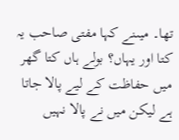تھا۔ میںنے کہا مفتی صاحب یہ کتا اور یہاں؟ بولے ہاں کتا گھر میں حفاظت کے لیے پالا جاتا ہے لیکن میں نے پالا نہیں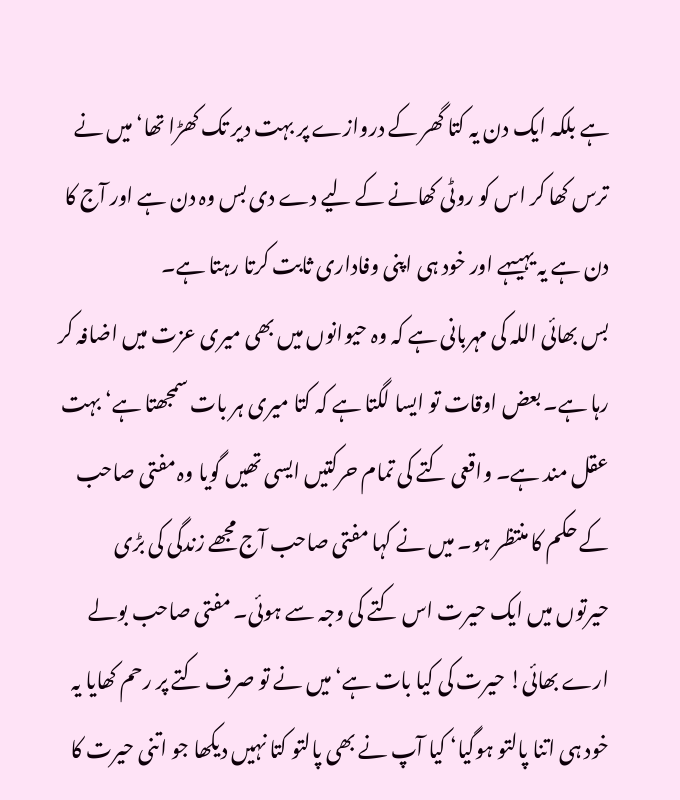ہے بلکہ ایک دن یہ کتا گھر کے دروازے پر بہت دیر تک کھڑا تھا‘ میں نے ترس کھا کر اس کو روٹی کھانے کے لیے دے دی بس وہ دن ہے اور آج کا دن ہے یہ یہیںہے اور خود ہی اپنی وفاداری ثابت کرتا رہتا ہے۔
بس بھائی اللہ کی مہربانی ہے کہ وہ حیوانوں میں بھی میری عزت میں اضافہ کر رہا ہے۔ بعض اوقات تو ایسا لگتا ہے کہ کتا میری ہر بات سمجھتا ہے‘ بہت عقل مند ہے۔ واقعی کتے کی تمام حرکتیں ایسی تھیں گویا وہ مفتی صاحب کے حکم کا منتظر ہو۔ میں نے کہا مفتی صاحب آج مجھے زندگی کی بڑی حیرتوں میں ایک حیرت اس کتے کی وجہ سے ہوئی۔ مفتی صاحب بولے ارے بھائی! حیرت کی کیا بات ہے‘ میں نے تو صرف کتے پر رحم کھایا یہ خود ہی اتنا پالتو ہوگیا‘ کیا آپ نے بھی پالتو کتا نہیں دیکھا جو اتنی حیرت کا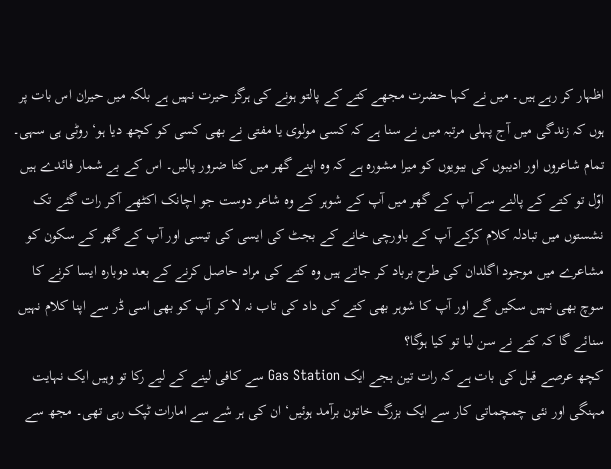اظہار کر رہے ہیں۔ میں نے کہا حضرت مجھے کتے کے پالتو ہونے کی ہرگز حیرت نہیں ہے بلکہ میں حیران اس بات پر ہوں کہ زندگی میں آج پہلی مرتبہ میں نے سنا ہے کہ کسی مولوی یا مفتی نے بھی کسی کو کچھ دیا ہو‘ روٹی ہی سہی۔
تمام شاعروں اور ادیبوں کی بیویوں کو میرا مشورہ ہے کہ وہ اپنے گھر میں کتا ضرور پالیں۔ اس کے بے شمار فائدے ہیں اوّل تو کتے کے پالنے سے آپ کے گھر میں آپ کے شوہر کے وہ شاعر دوست جو اچانک اکٹھے آکر رات گئے تک نشستوں میں تبادلہ کلام کرکے آپ کے باورچی خانے کے بجٹ کی ایسی کی تیسی اور آپ کے گھر کے سکون کو مشاعرے میں موجود اگلدان کی طرح برباد کر جاتے ہیں وہ کتے کی مراد حاصل کرنے کے بعد دوبارہ ایسا کرنے کا سوچ بھی نہیں سکیں گے اور آپ کا شوہر بھی کتے کی داد کی تاب نہ لا کر آپ کو بھی اسی ڈر سے اپنا کلام نہیں سنائے گا کہ کتے نے سن لیا تو کیا ہوگا؟
کچھ عرصے قبل کی بات ہے کہ رات تین بجے ایک Gas Station سے کافی لینے کے لیے رکا تو وہیں ایک نہایت مہنگی اور نئی چمچماتی کار سے ایک بزرگ خاتون برآمد ہوئیں‘ ان کی ہر شے سے امارات ٹپک رہی تھی۔ مجھ سے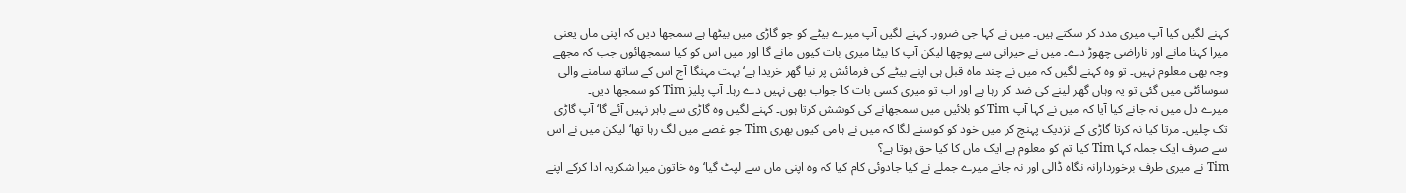کہنے لگیں کیا آپ میری مدد کر سکتے ہیں۔ میں نے کہا جی ضرور۔ کہنے لگیں آپ میرے بیٹے کو جو گاڑی میں بیٹھا ہے سمجھا دیں کہ اپنی ماں یعنی میرا کہنا مانے اور ناراضی چھوڑ دے۔ میں نے حیرانی سے پوچھا لیکن آپ کا بیٹا میری بات کیوں مانے گا اور میں اس کو کیا سمجھائوں جب کہ مجھے وجہ بھی معلوم نہیں۔ تو وہ کہنے لگیں کہ میں نے چند ماہ قبل ہی اپنے بیٹے کی فرمائش پر نیا گھر خریدا ہے‘ بہت مہنگا آج اس کے ساتھ سامنے والی سوسائٹی میں گئی تو یہ وہاں گھر لینے کی ضد کر رہا ہے اور اب تو میری کسی بات کا جواب بھی نہیں دے رہا۔ آپ پلیز Tim کو سمجھا دیں۔
میرے دل میں نہ جانے کیا آیا کہ میں نے کہا آپ Tim کو بلائیں میں سمجھانے کی کوشش کرتا ہوں۔ کہنے لگیں وہ گاڑی سے باہر نہیں آئے گا‘ آپ گاڑی تک چلیں۔ مرتا کیا نہ کرتا گاڑی کے نزدیک پہنچ کر میں خود کو کوسنے لگا کہ میں نے ہامی کیوں بھری Tim جو غصے میں لگ رہا تھا‘ لیکن میں نے اس سے صرف ایک جملہ کہا Tim کیا تم کو معلوم ہے ایک ماں کا کیا حق ہوتا ہے؟
Tim نے میری طرف برخوردارانہ نگاہ ڈالی اور نہ جانے میرے جملے نے کیا جادوئی کام کیا کہ وہ اپنی ماں سے لپٹ گیا‘ وہ خاتون میرا شکریہ ادا کرکے اپنے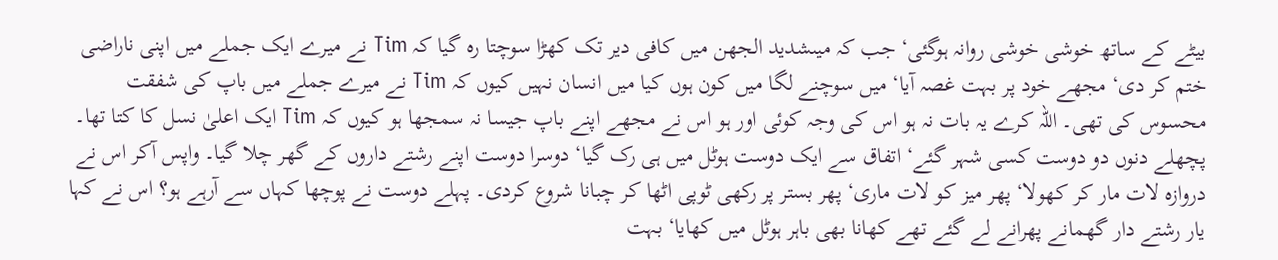بیٹے کے ساتھ خوشی خوشی روانہ ہوگئی‘ جب کہ میںشدید الجھن میں کافی دیر تک کھڑا سوچتا رہ گیا کہ Tim نے میرے ایک جملے میں اپنی ناراضی ختم کر دی‘ مجھے خود پر بہت غصہ آیا‘ میں سوچنے لگا میں کون ہوں کیا میں انسان نہیں کیوں کہ Tim نے میرے جملے میں باپ کی شفقت محسوس کی تھی۔ اللہ کرے یہ بات نہ ہو اس کی وجہ کوئی اور ہو اس نے مجھے اپنے باپ جیسا نہ سمجھا ہو کیوں کہ Tim ایک اعلیٰ نسل کا کتا تھا۔
پچھلے دنوں دو دوست کسی شہر گئے‘ اتفاق سے ایک دوست ہوٹل میں ہی رک گیا‘ دوسرا دوست اپنے رشتے داروں کے گھر چلا گیا۔ واپس آکر اس نے دروازہ لات مار کر کھولا‘ پھر میز کو لات ماری‘ پھر بستر پر رکھی ٹوپی اٹھا کر چبانا شروع کردی۔ پہلے دوست نے پوچھا کہاں سے آرہے ہو؟ اس نے کہا یار رشتے دار گھمانے پھرانے لے گئے تھے کھانا بھی باہر ہوٹل میں کھایا‘ بہت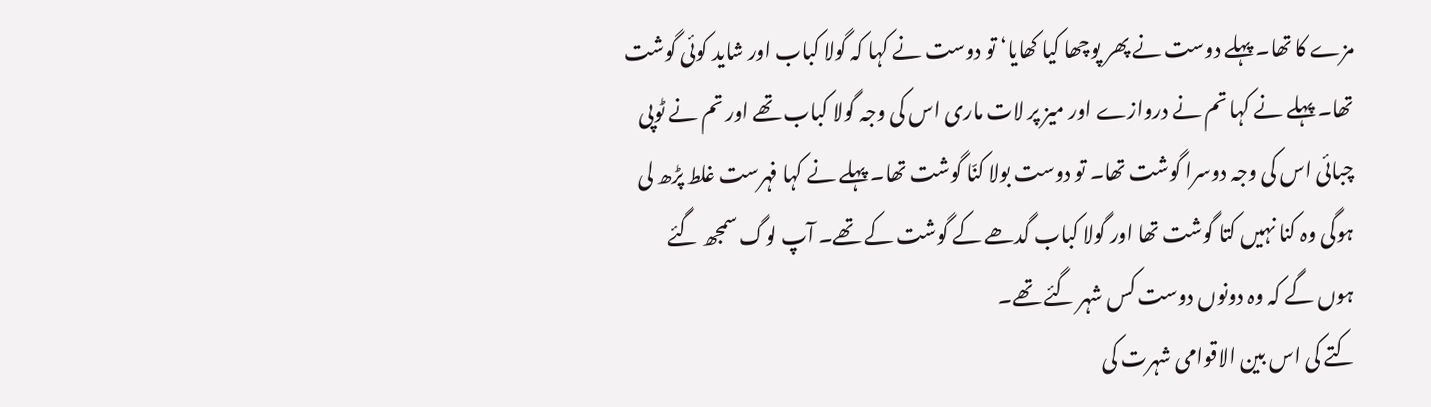مزے کا تھا۔ پہلے دوست نے پھر پوچھا کیا کھایا‘ تو دوست نے کہا کہ گولا کباب اور شاید کوئی گوشت تھا۔ پہلے نے کہا تم نے دروازے اور میز پر لات ماری اس کی وجہ گولا کباب تھے اور تم نے ٹوپی چبائی اس کی وجہ دوسرا گوشت تھا۔ تو دوست بولا کنّا گوشت تھا۔ پہلے نے کہا فہرست غلط پڑھ لی ہوگی وہ کنا نہیں کتا گوشت تھا اور گولا کباب گدھے کے گوشت کے تھے۔ آپ لوگ سمجھ گئے ہوں گے کہ وہ دونوں دوست کس شہر گئے تھے۔
کتے کی اس بین الاقوامی شہرت کی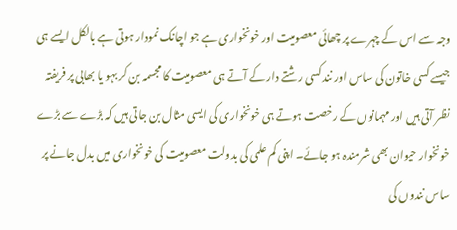وجہ سے اس کے چہرے پر چھائی معصومیت اور خونخواری ہے جو اچانک نمودار ہوتی ہے بالکل ایسے ہی جیسے کسی خاتون کی ساس اور نند کسی رشتے دار کے آتے ہی معصومیت کا مجسمہ بن کر بہو یا بھابی پر فریفتہ نظر آتی ہیں اور مہمانوں کے رخصت ہوتے ہی خونخواری کی ایسی مثال بن جاتی ہیں کہ بڑے سے بڑے خونخوار حیوان بھی شرمندہ ہو جائے۔ اپنی کم علمی کی بدولت معصومیت کی خونخواری میں بدل جانے پر ساس نندوں کی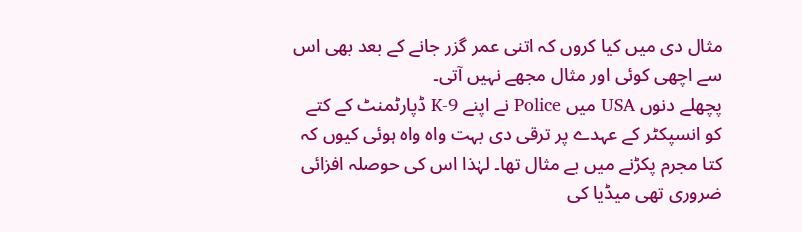مثال دی میں کیا کروں کہ اتنی عمر گزر جانے کے بعد بھی اس سے اچھی کوئی اور مثال مجھے نہیں آتی۔
پچھلے دنوں USA میں Police نے اپنے K-9 ڈپارٹمنٹ کے کتے کو انسپکٹر کے عہدے پر ترقی دی بہت واہ واہ ہوئی کیوں کہ کتا مجرم پکڑنے میں بے مثال تھا۔ لہٰذا اس کی حوصلہ افزائی ضروری تھی میڈیا کی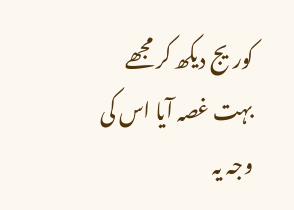کوریج دیکھ کر مجھے بہت غصہ آیا اس کی وجہ یہ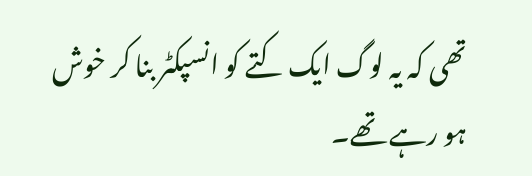تھی کہ یہ لوگ ایک کتے کو انسپکٹر بنا کر خوش ہو رہے تھے۔